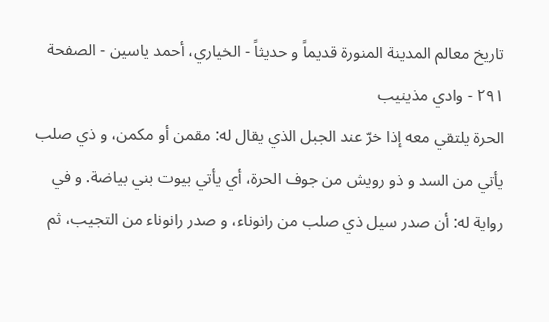تاريخ معالم المدينة المنورة قديماً و حديثاً - الخياري، أحمد ياسين - الصفحة ٢٩١ - وادي مذينيب
الحرة يلتقي معه إذا خرّ عند الجبل الذي يقال له: مقمن أو مكمن، و ذي صلب يأتي من السد و ذو رويش من جوف الحرة، أي يأتي بيوت بني بياضة. و في رواية له: أن صدر سيل ذي صلب من رانوناء، و صدر رانوناء من التجيب، ثم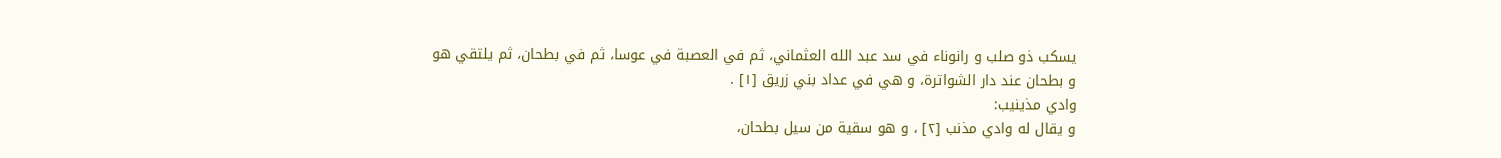يسكب ذو صلب و رانوناء في سد عبد الله العثماني، ثم في العصبة في عوسا، ثم في بطحان، ثم يلتقي هو و بطحان عند دار الشواترة، و هي في عداد بني زريق [١] .
وادي مذينيب:
و يقال له وادي مذنب [٢] ، و هو سقية من سيل بطحان،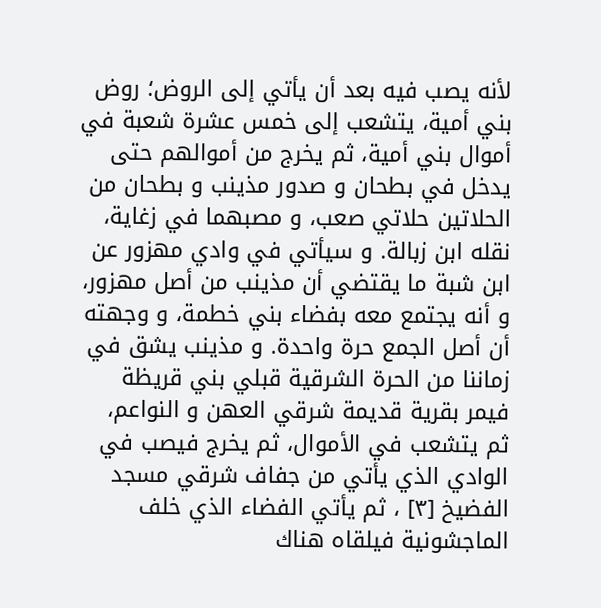لأنه يصب فيه بعد أن يأتي إلى الروض؛ روض بني أمية، يتشعب إلى خمس عشرة شعبة في أموال بني أمية، ثم يخرج من أموالهم حتى يدخل في بطحان و صدور مذينب و بطحان من الحلاتين حلاتي صعب، و مصبهما في زغاية، نقله ابن زبالة. و سيأتي في وادي مهزور عن ابن شبة ما يقتضي أن مذينب من أصل مهزور، و أنه يجتمع معه بفضاء بني خطمة، و وجهته أن أصل الجمع حرة واحدة. و مذينب يشق في زماننا من الحرة الشرقية قبلي بني قريظة فيمر بقرية قديمة شرقي العهن و النواعم، ثم يتشعب في الأموال، ثم يخرج فيصب في الوادي الذي يأتي من جفاف شرقي مسجد الفضيخ [٣] ، ثم يأتي الفضاء الذي خلف الماجشونية فيلقاه هناك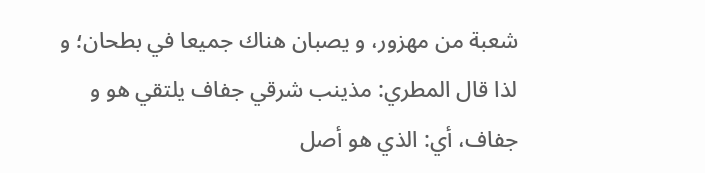شعبة من مهزور، و يصبان هناك جميعا في بطحان؛ و لذا قال المطري: مذينب شرقي جفاف يلتقي هو و جفاف، أي: الذي هو أصل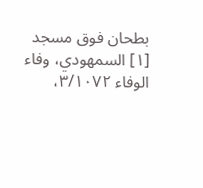بطحان فوق مسجد
[١] السمهودي، وفاء الوفاء ٣/١٠٧٢،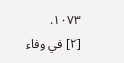١٠٧٣.
[٢] في وفاء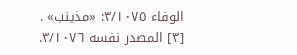الوفاء ٣/١٠٧٥: «مذينب» .
[٣] المصدر نفسه ٣/١٠٧٦.